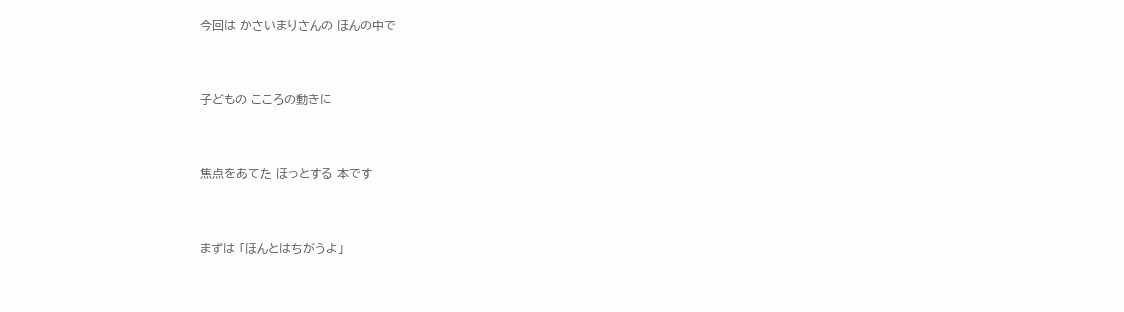今回は かさいまりさんの ほんの中で


子どもの こころの動きに


焦点をあてた ほっとする 本です


まずは 「ほんとはちがうよ」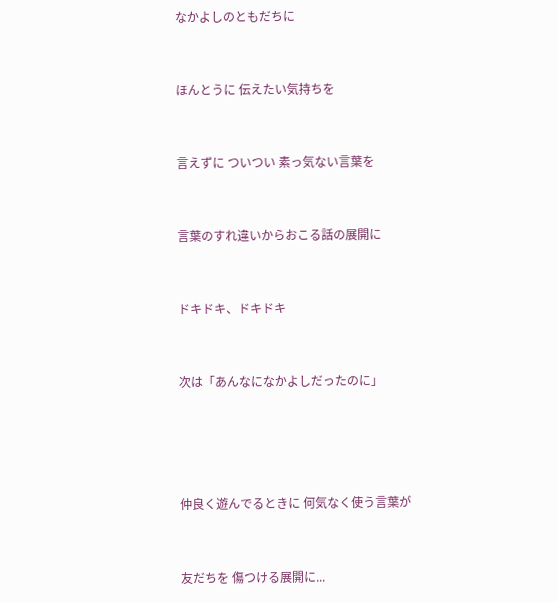なかよしのともだちに


ほんとうに 伝えたい気持ちを


言えずに ついつい 素っ気ない言葉を


言葉のすれ違いからおこる話の展開に


ドキドキ、ドキドキ


次は「あんなになかよしだったのに」




仲良く遊んでるときに 何気なく使う言葉が


友だちを 傷つける展開に...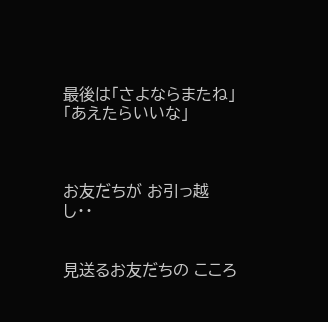最後は「さよならまたね」「あえたらいいな」



お友だちが お引っ越し・・


見送るお友だちの こころ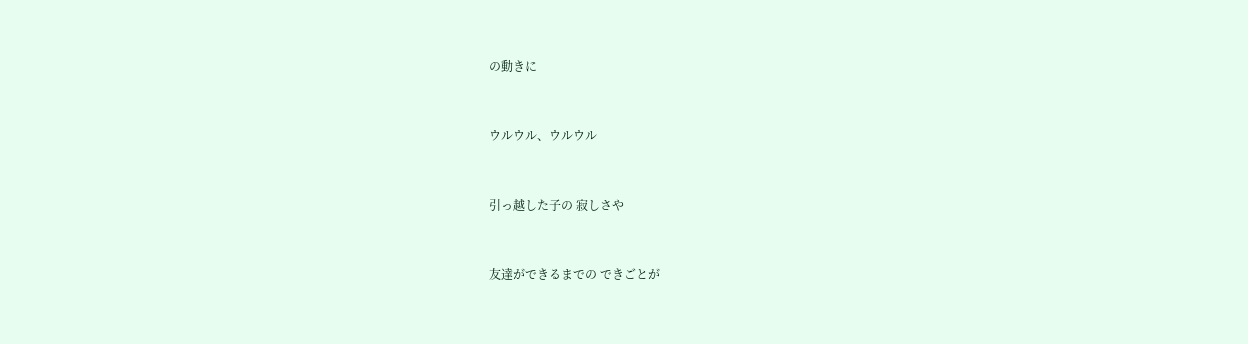の動きに


ウルウル、ウルウル


引っ越した子の 寂しさや


友達ができるまでの できごとが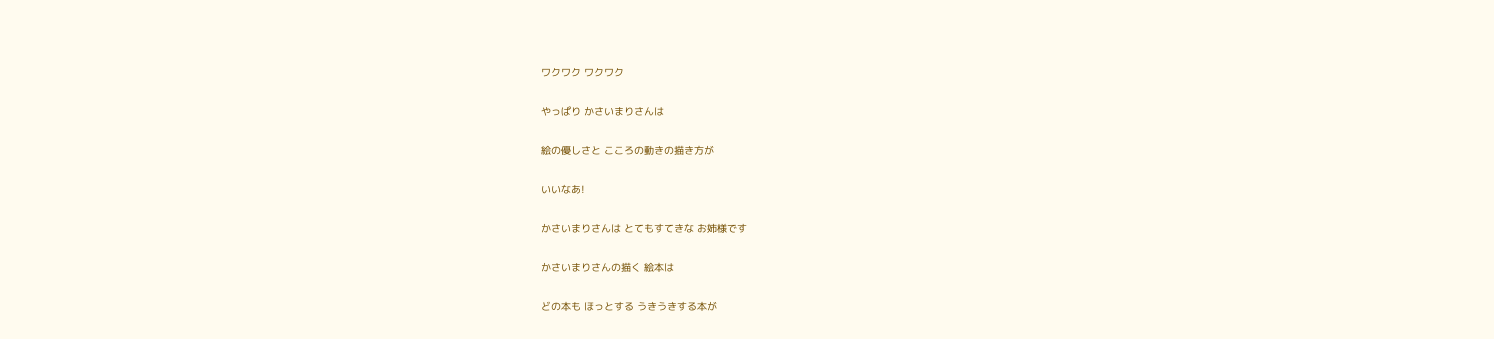ワクワク ワクワク


やっぱり かさいまりさんは


絵の優しさと こころの動きの描き方が


いいなあ!


かさいまりさんは とてもすてきな お姉様です


かさいまりさんの描く 絵本は


どの本も ほっとする うきうきする本が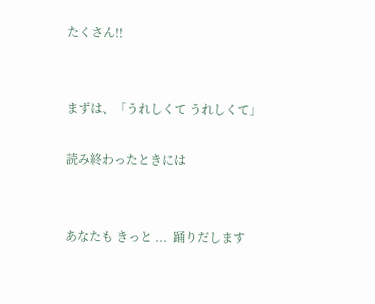たくさん!!


まずは、「うれしくて うれしくて」

読み終わったときには


あなたも きっと ...  踊りだします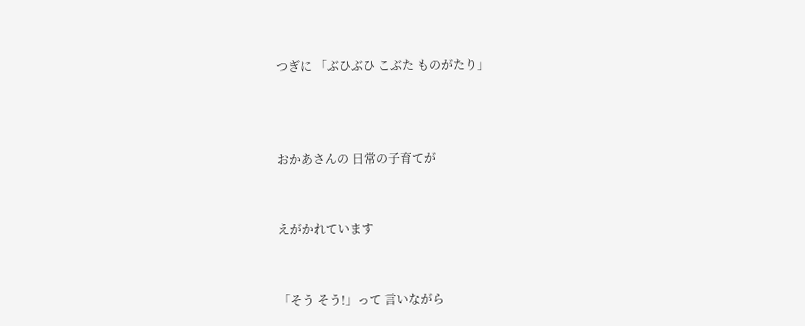つぎに 「ぶひぶひ こぶた ものがたり」



おかあさんの 日常の子育てが


えがかれています


「そう そう!」って 言いながら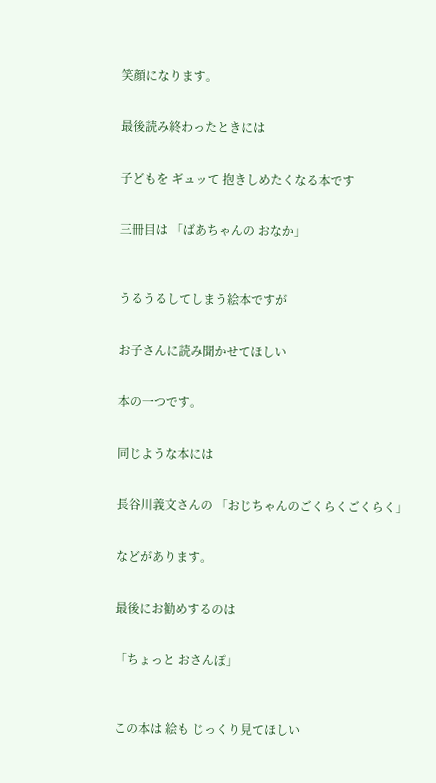笑顔になります。


最後読み終わったときには


子どもを ギュッて 抱きしめたくなる本です


三冊目は 「ばあちゃんの おなか」



うるうるしてしまう絵本ですが


お子さんに読み聞かせてほしい


本の一つです。


同じような本には


長谷川義文さんの 「おじちゃんのごくらくごくらく」


などがあります。


最後にお勧めするのは


「ちょっと おさんぽ」



この本は 絵も じっくり見てほしい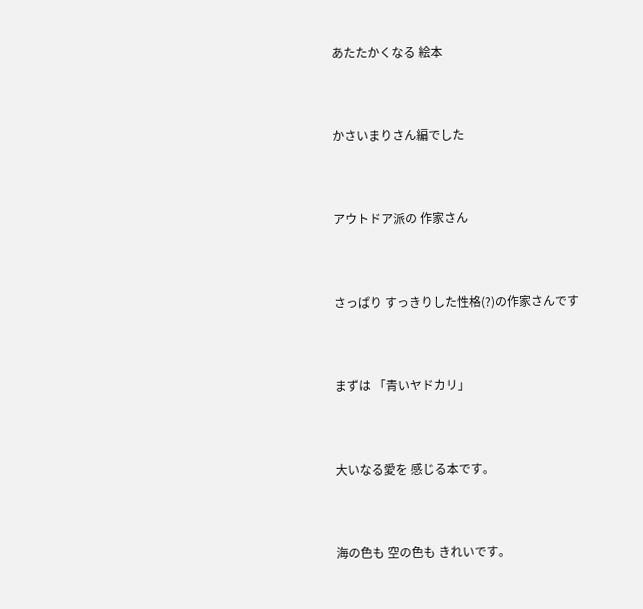あたたかくなる 絵本


かさいまりさん編でした


アウトドア派の 作家さん


さっぱり すっきりした性格(?)の作家さんです


まずは 「青いヤドカリ」


大いなる愛を 感じる本です。


海の色も 空の色も きれいです。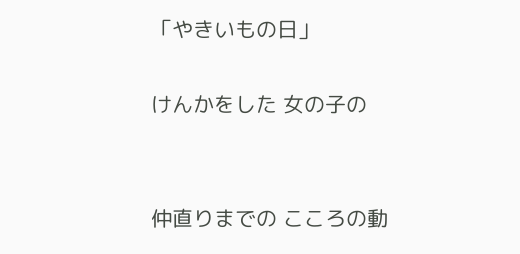「やきいもの日」

けんかをした 女の子の


仲直りまでの こころの動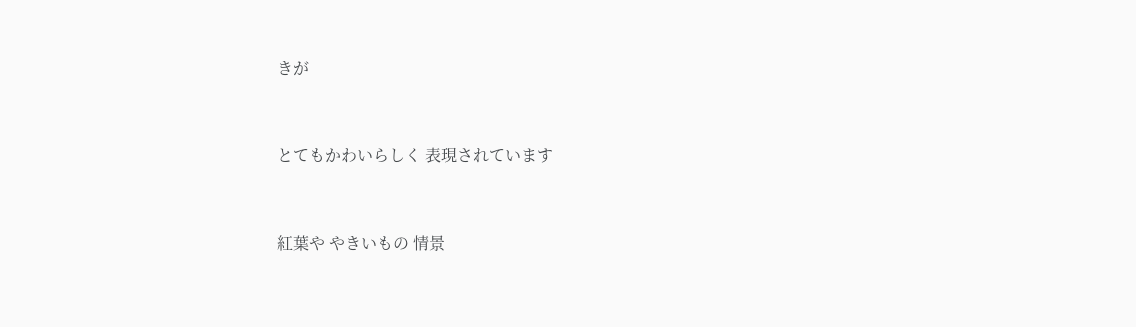きが


とてもかわいらしく 表現されています


紅葉や やきいもの 情景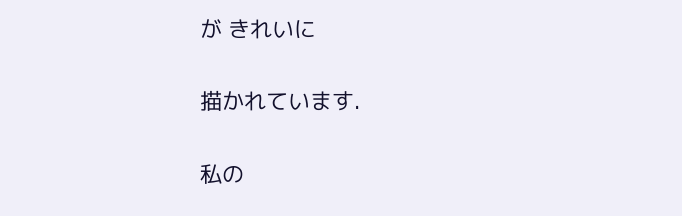が きれいに


描かれています.


私の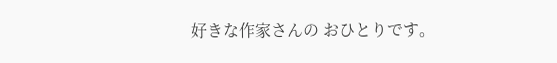好きな作家さんの おひとりです。